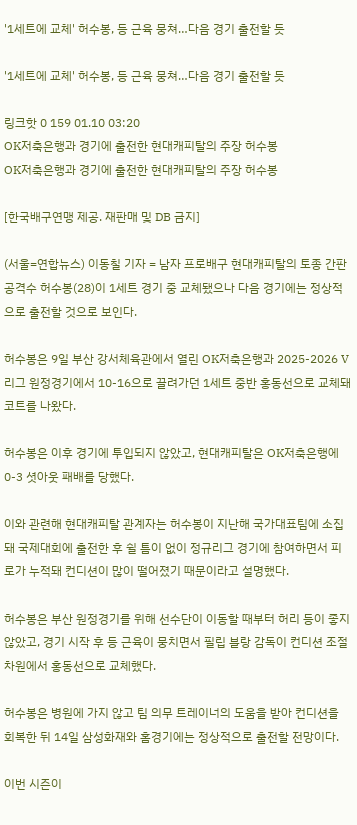'1세트에 교체' 허수봉, 등 근육 뭉쳐…다음 경기 출전할 듯

'1세트에 교체' 허수봉, 등 근육 뭉쳐…다음 경기 출전할 듯

링크핫 0 159 01.10 03:20
OK저축은행과 경기에 출전한 현대캐피탈의 주장 허수봉
OK저축은행과 경기에 출전한 현대캐피탈의 주장 허수봉

[한국배구연맹 제공. 재판매 및 DB 금지]

(서울=연합뉴스) 이동칠 기자 = 남자 프로배구 현대캐피탈의 토종 간판 공격수 허수봉(28)이 1세트 경기 중 교체됐으나 다음 경기에는 정상적으로 출전할 것으로 보인다.

허수봉은 9일 부산 강서체육관에서 열린 OK저축은행과 2025-2026 V리그 원정경기에서 10-16으로 끌려가던 1세트 중반 홍동선으로 교체돼 코트를 나왔다.

허수봉은 이후 경기에 투입되지 않았고, 현대캐피탈은 OK저축은행에 0-3 셧아웃 패배를 당했다.

이와 관련해 현대캐피탈 관계자는 허수봉이 지난해 국가대표팀에 소집돼 국제대회에 출전한 후 쉴 틈이 없이 정규리그 경기에 참여하면서 피로가 누적돼 컨디션이 많이 떨어졌기 때문이라고 설명했다.

허수봉은 부산 원정경기를 위해 선수단이 이동할 때부터 허리 등이 좋지 않았고, 경기 시작 후 등 근육이 뭉치면서 필립 블랑 감독이 컨디션 조절 차원에서 홍동선으로 교체했다.

허수봉은 병원에 가지 않고 팀 의무 트레이너의 도움을 받아 컨디션을 회복한 뒤 14일 삼성화재와 홈경기에는 정상적으로 출전할 전망이다.

이번 시즌이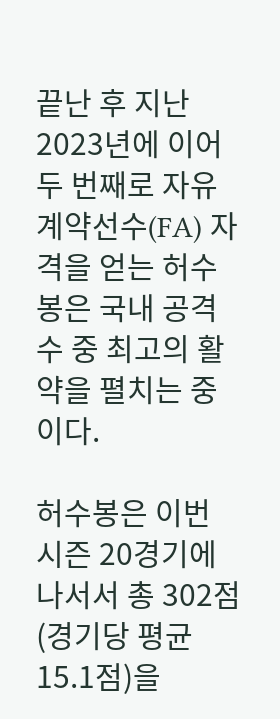끝난 후 지난 2023년에 이어 두 번째로 자유계약선수(FA) 자격을 얻는 허수봉은 국내 공격수 중 최고의 활약을 펼치는 중이다.

허수봉은 이번 시즌 20경기에 나서서 총 302점(경기당 평균 15.1점)을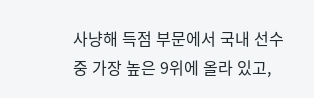사냥해 득점 부문에서 국내 선수 중 가장 높은 9위에 올라 있고,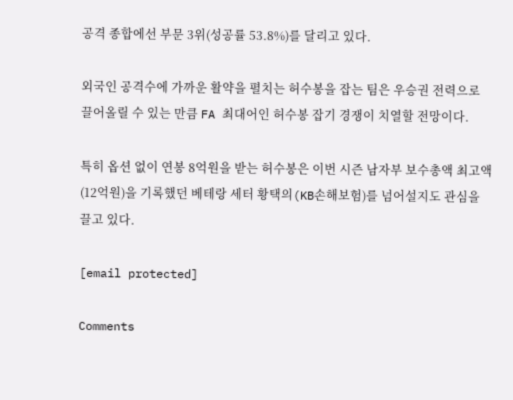공격 종합에선 부문 3위(성공률 53.8%)를 달리고 있다.

외국인 공격수에 가까운 활약을 펼치는 허수봉을 잡는 팀은 우승권 전력으로 끌어올릴 수 있는 만큼 FA 최대어인 허수봉 잡기 경쟁이 치열할 전망이다.

특히 옵션 없이 연봉 8억원을 받는 허수봉은 이번 시즌 남자부 보수총액 최고액(12억원)을 기록했던 베테랑 세터 황택의(KB손해보험)를 넘어설지도 관심을 끌고 있다.

[email protected]

Comments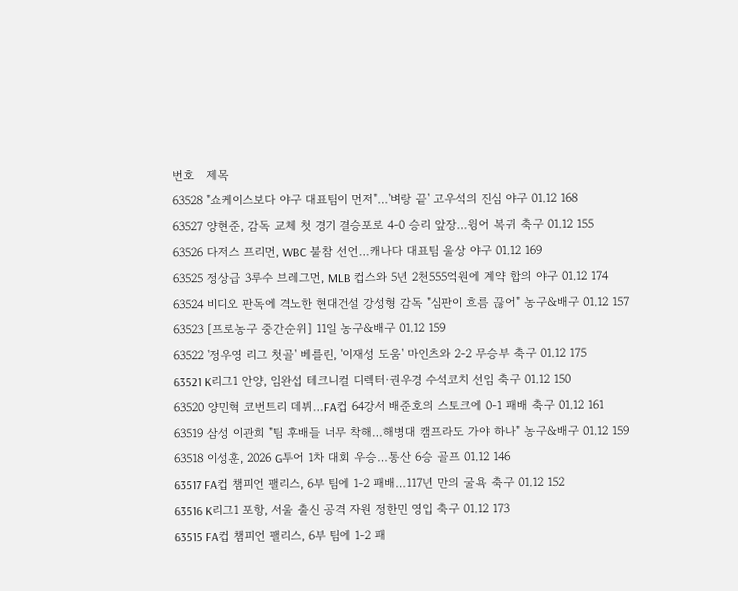번호   제목
63528 "쇼케이스보다 야구 대표팀이 먼저"…'벼랑 끝' 고우석의 진심 야구 01.12 168
63527 양현준, 감독 교체 첫 경기 결승포로 4-0 승리 앞장…윙어 복귀 축구 01.12 155
63526 다저스 프리먼, WBC 불참 선언…캐나다 대표팀 울상 야구 01.12 169
63525 정상급 3루수 브레그먼, MLB 컵스와 5년 2천555억원에 계약 합의 야구 01.12 174
63524 비디오 판독에 격노한 현대건설 강성형 감독 "심판이 흐름 끊어" 농구&배구 01.12 157
63523 [프로농구 중간순위] 11일 농구&배구 01.12 159
63522 '정우영 리그 첫골' 베를린, '이재성 도움' 마인츠와 2-2 무승부 축구 01.12 175
63521 K리그1 안양, 임완섭 테크니컬 디렉터·권우경 수석코치 선임 축구 01.12 150
63520 양민혁 코번트리 데뷔…FA컵 64강서 배준호의 스토크에 0-1 패배 축구 01.12 161
63519 삼성 이관희 "팀 후배들 너무 착해…해병대 캠프라도 가야 하나" 농구&배구 01.12 159
63518 이성훈, 2026 G투어 1차 대회 우승…통산 6승 골프 01.12 146
63517 FA컵 챔피언 팰리스, 6부 팀에 1-2 패배…117년 만의 굴욕 축구 01.12 152
63516 K리그1 포항, 서울 출신 공격 자원 정한민 영입 축구 01.12 173
63515 FA컵 챔피언 팰리스, 6부 팀에 1-2 패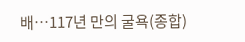배…117년 만의 굴욕(종합)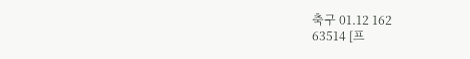축구 01.12 162
63514 [프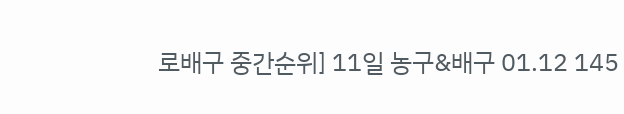로배구 중간순위] 11일 농구&배구 01.12 145